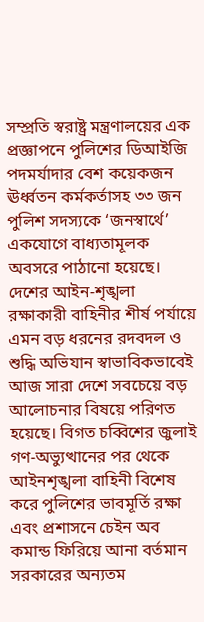সম্প্রতি স্বরাষ্ট্র মন্ত্রণালয়ের এক প্রজ্ঞাপনে পুলিশের ডিআইজি পদমর্যাদার বেশ কয়েকজন ঊর্ধ্বতন কর্মকর্তাসহ ৩৩ জন পুলিশ সদস্যকে ‘জনস্বার্থে’ একযোগে বাধ্যতামূলক অবসরে পাঠানো হয়েছে। দেশের আইন-শৃঙ্খলা রক্ষাকারী বাহিনীর শীর্ষ পর্যায়ে এমন বড় ধরনের রদবদল ও শুদ্ধি অভিযান স্বাভাবিকভাবেই আজ সারা দেশে সবচেয়ে বড় আলোচনার বিষয়ে পরিণত হয়েছে। বিগত চব্বিশের জুলাই গণ-অভ্যুত্থানের পর থেকে আইনশৃঙ্খলা বাহিনী বিশেষ করে পুলিশের ভাবমূর্তি রক্ষা এবং প্রশাসনে চেইন অব কমান্ড ফিরিয়ে আনা বর্তমান সরকারের অন্যতম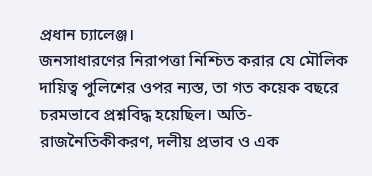প্রধান চ্যালেঞ্জ।
জনসাধারণের নিরাপত্তা নিশ্চিত করার যে মৌলিক দায়িত্ব পুলিশের ওপর ন্যস্ত, তা গত কয়েক বছরে চরমভাবে প্রশ্নবিদ্ধ হয়েছিল। অতি-রাজনৈতিকীকরণ, দলীয় প্রভাব ও এক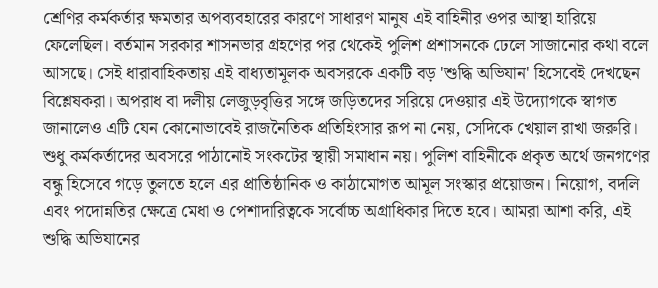শ্রেণির কর্মকর্তার ক্ষমতার অপব্যবহারের কারণে সাধারণ মানুষ এই বাহিনীর ওপর আস্থা হারিয়ে ফেলেছিল। বর্তমান সরকার শাসনভার গ্রহণের পর থেকেই পুলিশ প্রশাসনকে ঢেলে সাজানোর কথা বলে আসছে। সেই ধারাবাহিকতায় এই বাধ্যতামূলক অবসরকে একটি বড় 'শুদ্ধি অভিযান' হিসেবেই দেখছেন বিশ্লেষকরা। অপরাধ বা দলীয় লেজুড়বৃত্তির সঙ্গে জড়িতদের সরিয়ে দেওয়ার এই উদ্যোগকে স্বাগত জানালেও এটি যেন কোনোভাবেই রাজনৈতিক প্রতিহিংসার রূপ না নেয়, সেদিকে খেয়াল রাখা জরুরি।
শুধু কর্মকর্তাদের অবসরে পাঠানোই সংকটের স্থায়ী সমাধান নয়। পুলিশ বাহিনীকে প্রকৃত অর্থে জনগণের বন্ধু হিসেবে গড়ে তুলতে হলে এর প্রাতিষ্ঠানিক ও কাঠামোগত আমূল সংস্কার প্রয়োজন। নিয়োগ, বদলি এবং পদোন্নতির ক্ষেত্রে মেধা ও পেশাদারিত্বকে সর্বোচ্চ অগ্রাধিকার দিতে হবে। আমরা আশা করি, এই শুদ্ধি অভিযানের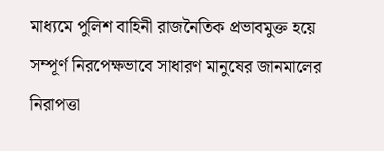মাধ্যমে পুলিশ বাহিনী রাজনৈতিক প্রভাবমুক্ত হয়ে সম্পূর্ণ নিরপেক্ষভাবে সাধারণ মানুষের জানমালের নিরাপত্তা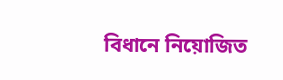বিধানে নিয়োজিত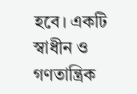হবে। একটি স্বাধীন ও গণতান্ত্রিক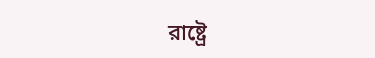রাষ্ট্রে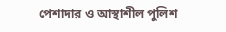পেশাদার ও আস্থাশীল পুলিশ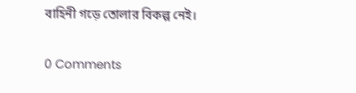বাহিনী গড়ে তোলার বিকল্প নেই।

0 Comments